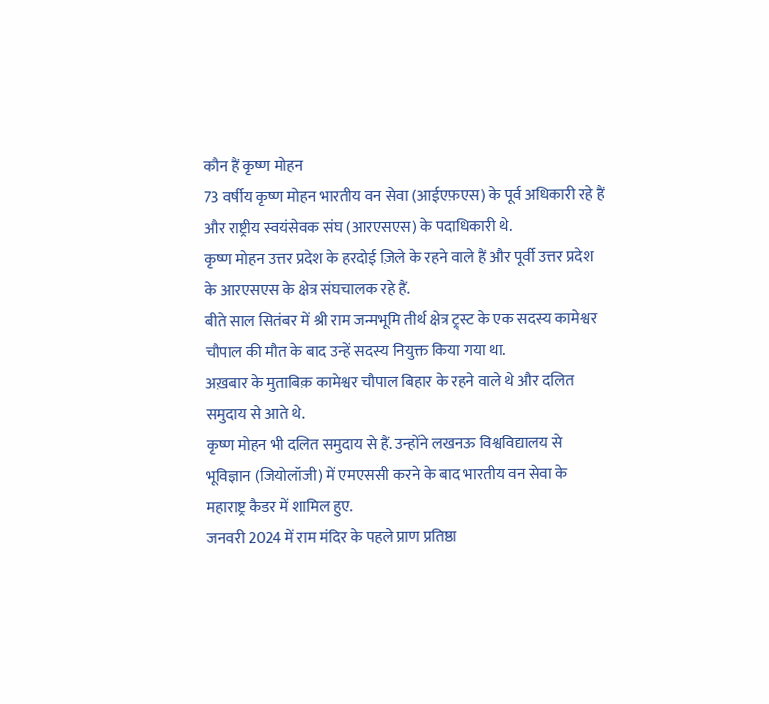कौन हैं कृष्ण मोहन
73 वर्षीय कृष्ण मोहन भारतीय वन सेवा (आईएफ़एस) के पूर्व अधिकारी रहे हैं और राष्ट्रीय स्वयंसेवक संघ (आरएसएस) के पदाधिकारी थे.
कृष्ण मोहन उत्तर प्रदेश के हरदोई ज़िले के रहने वाले हैं और पूर्वी उत्तर प्रदेश के आरएसएस के क्षेत्र संघचालक रहे हैं.
बीते साल सितंबर में श्री राम जन्मभूमि तीर्थ क्षेत्र ट्र्स्ट के एक सदस्य कामेश्वर चौपाल की मौत के बाद उन्हें सदस्य नियुक्त किया गया था.
अख़बार के मुताबिक़ कामेश्वर चौपाल बिहार के रहने वाले थे और दलित समुदाय से आते थे.
कृष्ण मोहन भी दलित समुदाय से हैं. उन्होंने लखनऊ विश्वविद्यालय से भूविज्ञान (जियोलॉजी) में एमएससी करने के बाद भारतीय वन सेवा के महाराष्ट्र कैडर में शामिल हुए.
जनवरी 2024 में राम मंदिर के पहले प्राण प्रतिष्ठा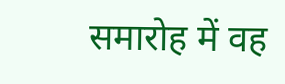समारोह में वह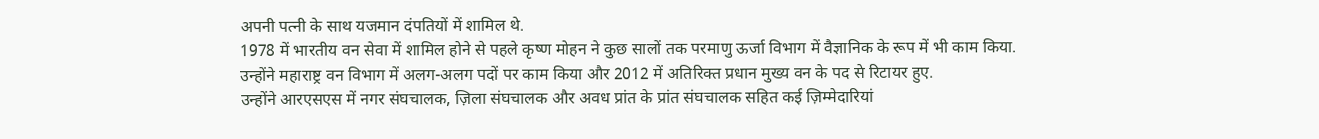अपनी पत्नी के साथ यजमान दंपतियों में शामिल थे.
1978 में भारतीय वन सेवा में शामिल होने से पहले कृष्ण मोहन ने कुछ सालों तक परमाणु ऊर्जा विभाग में वैज्ञानिक के रूप में भी काम किया.
उन्होंने महाराष्ट्र वन विभाग में अलग-अलग पदों पर काम किया और 2012 में अतिरिक्त प्रधान मुख्य वन के पद से रिटायर हुए.
उन्होंने आरएसएस में नगर संघचालक, ज़िला संघचालक और अवध प्रांत के प्रांत संघचालक सहित कई ज़िम्मेदारियां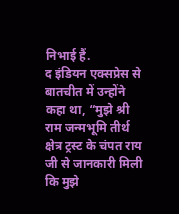निभाई हैं.
द इंडियन एक्सप्रेस से बातचीत में उन्होंने कहा था, “मुझे श्री राम जन्मभूमि तीर्थ क्षेत्र ट्रस्ट के चंपत राय जी से जानकारी मिली कि मुझे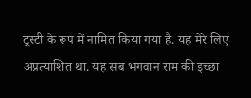ट्रस्टी के रूप में नामित किया गया है. यह मेरे लिए अप्रत्याशित था. यह सब भगवान राम की इच्छा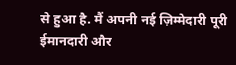से हुआ है. मैं अपनी नई ज़िम्मेदारी पूरी ईमानदारी और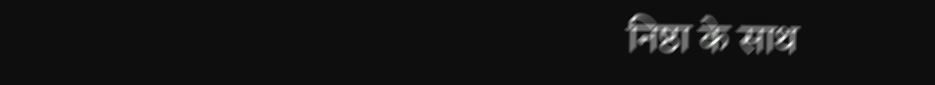निष्ठा के साथ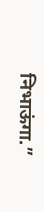निभाऊंगा.”